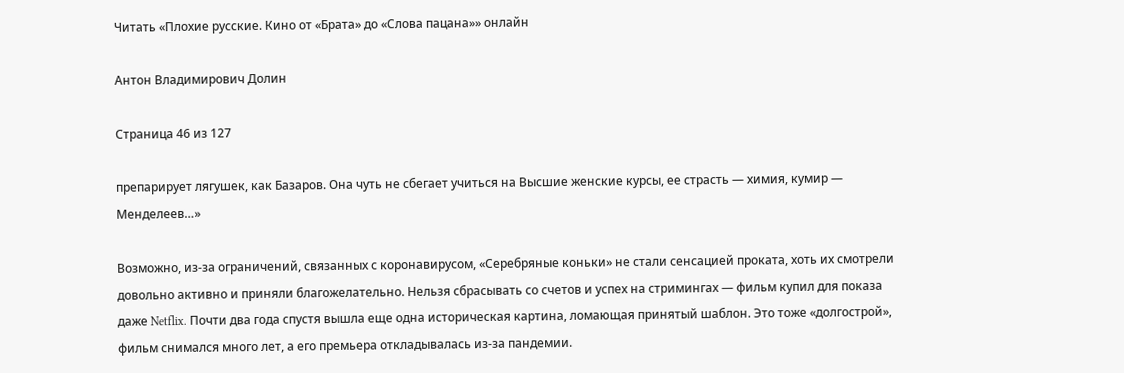Читать «Плохие русские. Кино от «Брата» до «Слова пацана»» онлайн

Антон Владимирович Долин

Страница 46 из 127

препарирует лягушек, как Базаров. Она чуть не сбегает учиться на Высшие женские курсы, ее страсть — химия, кумир — Менделеев…»

Возможно, из-за ограничений, связанных с коронавирусом, «Серебряные коньки» не стали сенсацией проката, хоть их смотрели довольно активно и приняли благожелательно. Нельзя сбрасывать со счетов и успех на стримингах — фильм купил для показа даже Netflix. Почти два года спустя вышла еще одна историческая картина, ломающая принятый шаблон. Это тоже «долгострой», фильм снимался много лет, а его премьера откладывалась из-за пандемии.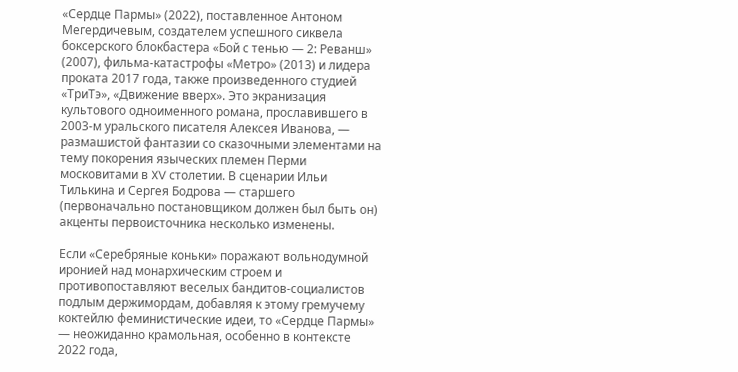«Сердце Пармы» (2022), поставленное Антоном Мегердичевым, создателем успешного сиквела боксерского блокбастера «Бой с тенью — 2: Реванш» (2007), фильма-катастрофы «Метро» (2013) и лидера проката 2017 года, также произведенного студией «ТриТэ», «Движение вверх». Это экранизация культового одноименного романа, прославившего в 2003-м уральского писателя Алексея Иванова, — размашистой фантазии со сказочными элементами на тему покорения языческих племен Перми московитами в XV столетии. В сценарии Ильи Тилькина и Сергея Бодрова — старшего (первоначально постановщиком должен был быть он) акценты первоисточника несколько изменены.

Если «Серебряные коньки» поражают вольнодумной иронией над монархическим строем и противопоставляют веселых бандитов-социалистов подлым держимордам, добавляя к этому гремучему коктейлю феминистические идеи, то «Сердце Пармы» — неожиданно крамольная, особенно в контексте 2022 года,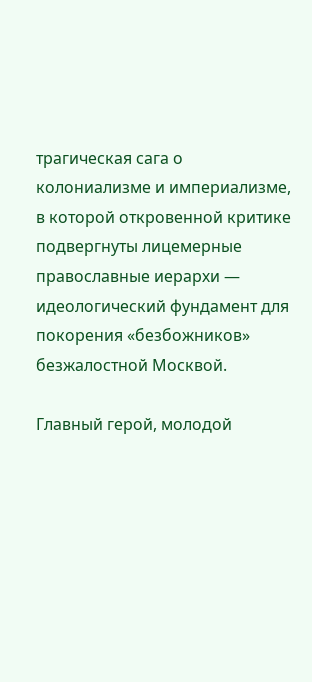трагическая сага о колониализме и империализме, в которой откровенной критике подвергнуты лицемерные православные иерархи — идеологический фундамент для покорения «безбожников» безжалостной Москвой.

Главный герой, молодой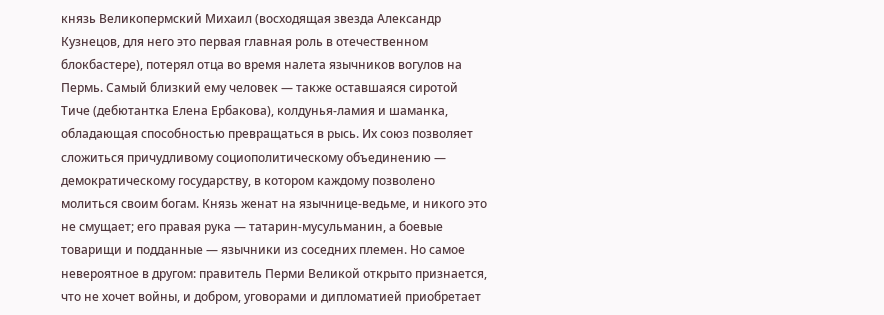князь Великопермский Михаил (восходящая звезда Александр Кузнецов, для него это первая главная роль в отечественном блокбастере), потерял отца во время налета язычников вогулов на Пермь. Самый близкий ему человек — также оставшаяся сиротой Тиче (дебютантка Елена Ербакова), колдунья-ламия и шаманка, обладающая способностью превращаться в рысь. Их союз позволяет сложиться причудливому социополитическому объединению — демократическому государству, в котором каждому позволено молиться своим богам. Князь женат на язычнице-ведьме, и никого это не смущает; его правая рука — татарин-мусульманин, а боевые товарищи и подданные — язычники из соседних племен. Но самое невероятное в другом: правитель Перми Великой открыто признается, что не хочет войны, и добром, уговорами и дипломатией приобретает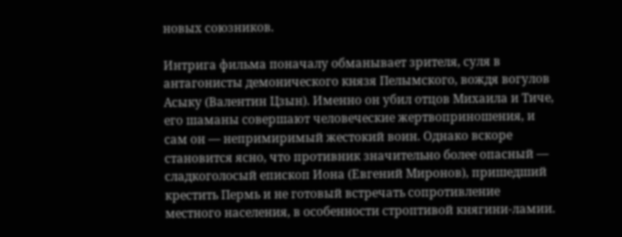новых союзников.

Интрига фильма поначалу обманывает зрителя, суля в антагонисты демонического князя Пелымского, вождя вогулов Асыку (Валентин Цзын). Именно он убил отцов Михаила и Тиче, его шаманы совершают человеческие жертвоприношения, и сам он — непримиримый жестокий воин. Однако вскоре становится ясно, что противник значительно более опасный — сладкоголосый епископ Иона (Евгений Миронов), пришедший крестить Пермь и не готовый встречать сопротивление местного населения, в особенности строптивой княгини-ламии.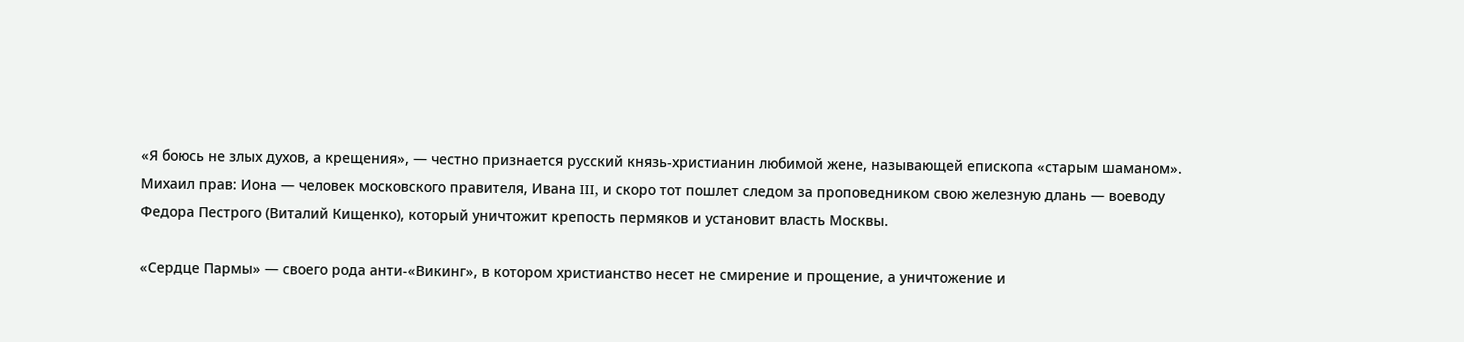«Я боюсь не злых духов, а крещения», — честно признается русский князь-христианин любимой жене, называющей епископа «старым шаманом». Михаил прав: Иона — человек московского правителя, Ивана III, и скоро тот пошлет следом за проповедником свою железную длань — воеводу Федора Пестрого (Виталий Кищенко), который уничтожит крепость пермяков и установит власть Москвы.

«Сердце Пармы» — своего рода анти-«Викинг», в котором христианство несет не смирение и прощение, а уничтожение и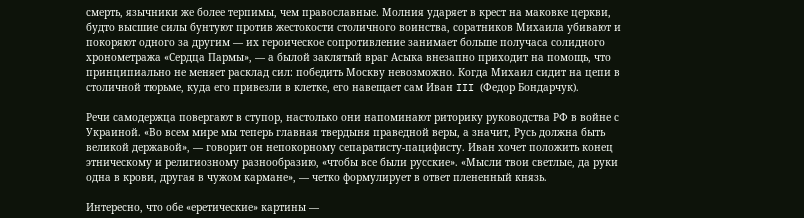смерть, язычники же более терпимы, чем православные. Молния ударяет в крест на маковке церкви, будто высшие силы бунтуют против жестокости столичного воинства, соратников Михаила убивают и покоряют одного за другим — их героическое сопротивление занимает больше получаса солидного хронометража «Сердца Пармы», — а былой заклятый враг Асыка внезапно приходит на помощь, что принципиально не меняет расклад сил: победить Москву невозможно. Когда Михаил сидит на цепи в столичной тюрьме, куда его привезли в клетке, его навещает сам Иван III (Федор Бондарчук).

Речи самодержца повергают в ступор, настолько они напоминают риторику руководства РФ в войне с Украиной. «Во всем мире мы теперь главная твердыня праведной веры, а значит, Русь должна быть великой державой», — говорит он непокорному сепаратисту-пацифисту. Иван хочет положить конец этническому и религиозному разнообразию, «чтобы все были русские». «Мысли твои светлые, да руки одна в крови, другая в чужом кармане», — четко формулирует в ответ плененный князь.

Интересно, что обе «еретические» картины —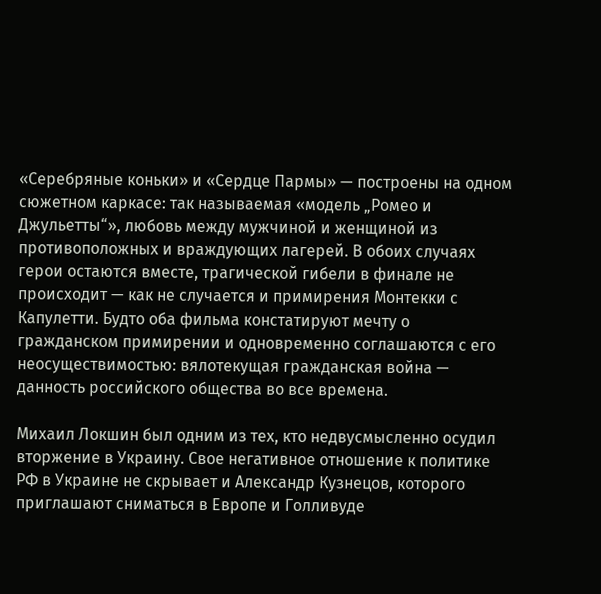«Серебряные коньки» и «Сердце Пармы» — построены на одном сюжетном каркасе: так называемая «модель „Ромео и Джульетты“», любовь между мужчиной и женщиной из противоположных и враждующих лагерей. В обоих случаях герои остаются вместе, трагической гибели в финале не происходит — как не случается и примирения Монтекки с Капулетти. Будто оба фильма констатируют мечту о гражданском примирении и одновременно соглашаются с его неосуществимостью: вялотекущая гражданская война — данность российского общества во все времена.

Михаил Локшин был одним из тех, кто недвусмысленно осудил вторжение в Украину. Свое негативное отношение к политике РФ в Украине не скрывает и Александр Кузнецов, которого приглашают сниматься в Европе и Голливуде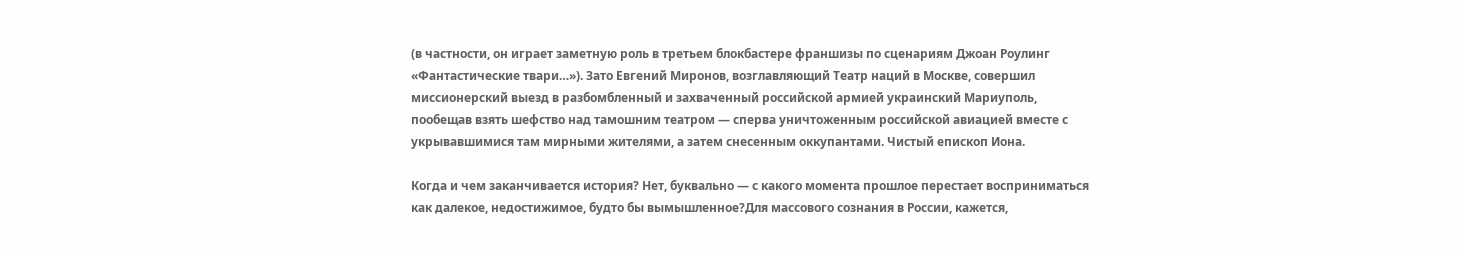(в частности, он играет заметную роль в третьем блокбастере франшизы по сценариям Джоан Роулинг «Фантастические твари…»). Зато Евгений Миронов, возглавляющий Театр наций в Москве, совершил миссионерский выезд в разбомбленный и захваченный российской армией украинский Мариуполь, пообещав взять шефство над тамошним театром — сперва уничтоженным российской авиацией вместе с укрывавшимися там мирными жителями, а затем снесенным оккупантами. Чистый епископ Иона.

Когда и чем заканчивается история? Нет, буквально — с какого момента прошлое перестает восприниматься как далекое, недостижимое, будто бы вымышленное?Для массового сознания в России, кажется,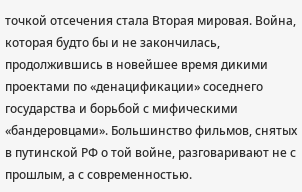точкой отсечения стала Вторая мировая. Война, которая будто бы и не закончилась, продолжившись в новейшее время дикими проектами по «денацификации» соседнего государства и борьбой с мифическими «бандеровцами». Большинство фильмов, снятых в путинской РФ о той войне, разговаривают не с прошлым, а с современностью.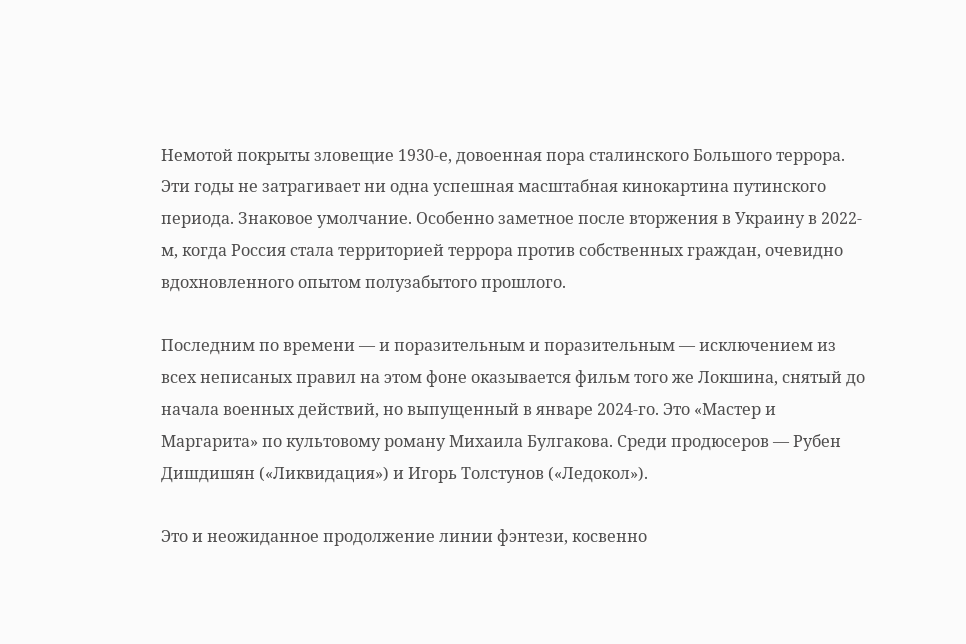Немотой покрыты зловещие 1930-е, довоенная пора сталинского Большого террора. Эти годы не затрагивает ни одна успешная масштабная кинокартина путинского периода. Знаковое умолчание. Особенно заметное после вторжения в Украину в 2022-м, когда Россия стала территорией террора против собственных граждан, очевидно вдохновленного опытом полузабытого прошлого.

Последним по времени — и поразительным и поразительным — исключением из всех неписаных правил на этом фоне оказывается фильм того же Локшина, снятый до начала военных действий, но выпущенный в январе 2024-го. Это «Мастер и Маргарита» по культовому роману Михаила Булгакова. Среди продюсеров — Рубен Дишдишян («Ликвидация») и Игорь Толстунов («Ледокол»).

Это и неожиданное продолжение линии фэнтези, косвенно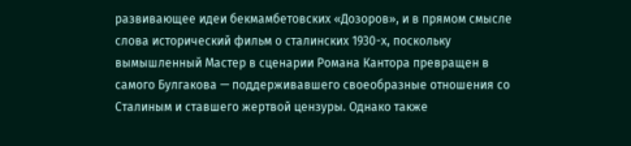развивающее идеи бекмамбетовских «Дозоров», и в прямом смысле слова исторический фильм о сталинских 1930-х, поскольку вымышленный Мастер в сценарии Романа Кантора превращен в самого Булгакова — поддерживавшего своеобразные отношения со Сталиным и ставшего жертвой цензуры. Однако также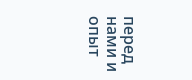перед нами и опыт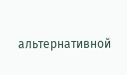альтернативной